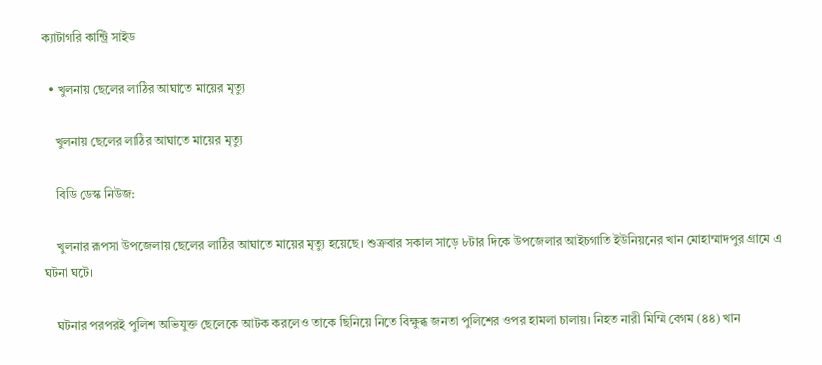ক্যাটাগরি কান্ট্রি সাইড

  • খুলনায় ছেলের লাঠির আঘাতে মায়ের মৃত্যু

    খুলনায় ছেলের লাঠির আঘাতে মায়ের মৃত্যু

    বিডি ডেস্ক নিউজ:

    খুলনার রূপসা উপজেলায় ছেলের লাঠির আঘাতে মায়ের মৃত্যু হয়েছে। শুক্রবার সকাল সাড়ে ৮টার দিকে উপজেলার আইচগাতি ইউনিয়নের খান মোহাম্মাদপুর গ্রামে এ ঘটনা ঘটে।

    ঘটনার পরপরই পুলিশ অভিযুক্ত ছেলেকে আটক করলেও তাকে ছিনিয়ে নিতে বিক্ষুব্ধ জনতা পুলিশের ওপর হামলা চালায়। নিহত নারী মিম্মি বেগম (৪৪) খান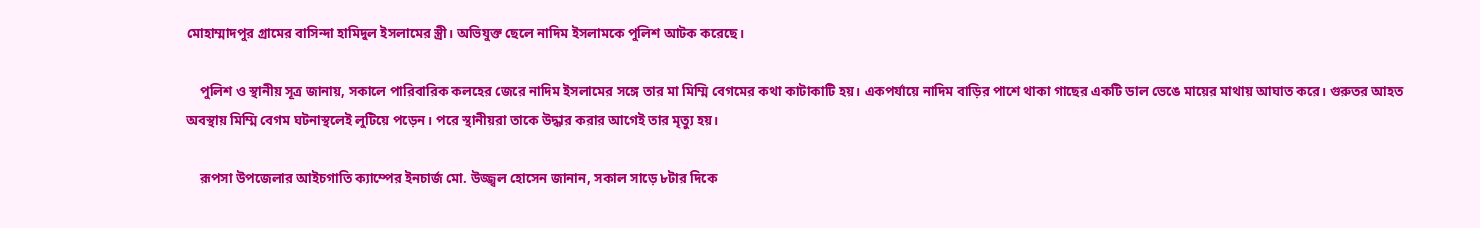মোহাম্মাদপুর গ্রামের বাসিন্দা হামিদুল ইসলামের স্ত্রী। অভিযুক্ত ছেলে নাদিম ইসলামকে পুলিশ আটক করেছে।

    পুলিশ ও স্থানীয় সূত্র জানায়, সকালে পারিবারিক কলহের জেরে নাদিম ইসলামের সঙ্গে তার মা মিম্মি বেগমের কথা কাটাকাটি হয়। একপর্যায়ে নাদিম বাড়ির পাশে থাকা গাছের একটি ডাল ভেঙে মায়ের মাথায় আঘাত করে। গুরুতর আহত অবস্থায় মিম্মি বেগম ঘটনাস্থলেই লুটিয়ে পড়েন। পরে স্থানীয়রা তাকে উদ্ধার করার আগেই তার মৃত্যু হয়।

    রূপসা উপজেলার আইচগাতি ক্যাম্পের ইনচার্জ মো. উজ্জ্বল হোসেন জানান, সকাল সাড়ে ৮টার দিকে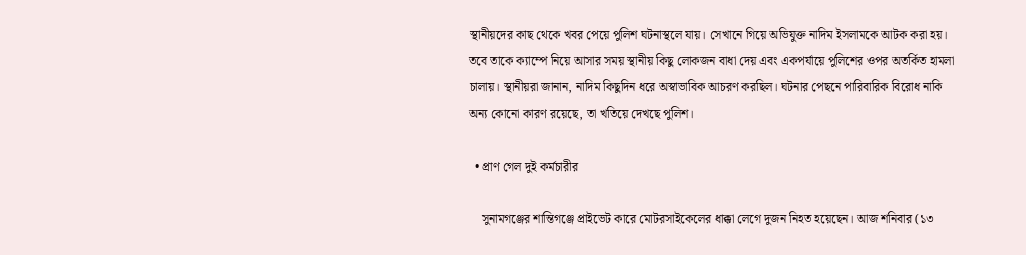স্থানীয়দের কাছ থেকে খবর পেয়ে পুলিশ ঘটনাস্থলে যায়। সেখানে গিয়ে অভিযুক্ত নাদিম ইসলামকে আটক করা হয়। তবে তাকে ক্যাম্পে নিয়ে আসার সময় স্থানীয় কিছু লোকজন বাধা দেয় এবং একপর্যায়ে পুলিশের ওপর অতর্কিত হামলা চালায়। স্থানীয়রা জানান, নাদিম কিছুদিন ধরে অস্বাভাবিক আচরণ করছিল। ঘটনার পেছনে পারিবারিক বিরোধ নাকি অন্য কোনো কারণ রয়েছে, তা খতিয়ে দেখছে পুলিশ।

  • প্রাণ গেল দুই কর্মচারীর

    সুনামগঞ্জের শান্তিগঞ্জে প্রাইভেট কারে মোটরসাইকেলের ধাক্কা লেগে দুজন নিহত হয়েছেন। আজ শনিবার (১৩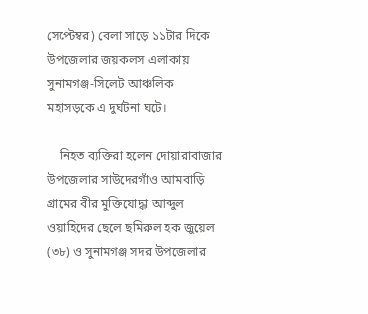সেপ্টেম্বর) বেলা সাড়ে ১১টার দিকে উপজেলার জয়কলস এলাকায় সুনামগঞ্জ-সিলেট আঞ্চলিক মহাসড়কে এ দুর্ঘটনা ঘটে।

    নিহত ব্যক্তিরা হলেন দোয়ারাবাজার উপজেলার সাউদেরগাঁও আমবাড়ি গ্রামের বীর মুক্তিযোদ্ধা আব্দুল ওয়াহিদের ছেলে ছমিরুল হক জুয়েল (৩৮) ও সুনামগঞ্জ সদর উপজেলার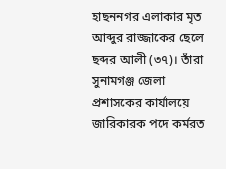হাছননগর এলাকার মৃত আব্দুর রাজ্জাকের ছেলে ছব্দর আলী (৩৭)। তাঁরা সুনামগঞ্জ জেলা প্রশাসকের কার্যালয়ে জারিকারক পদে কর্মরত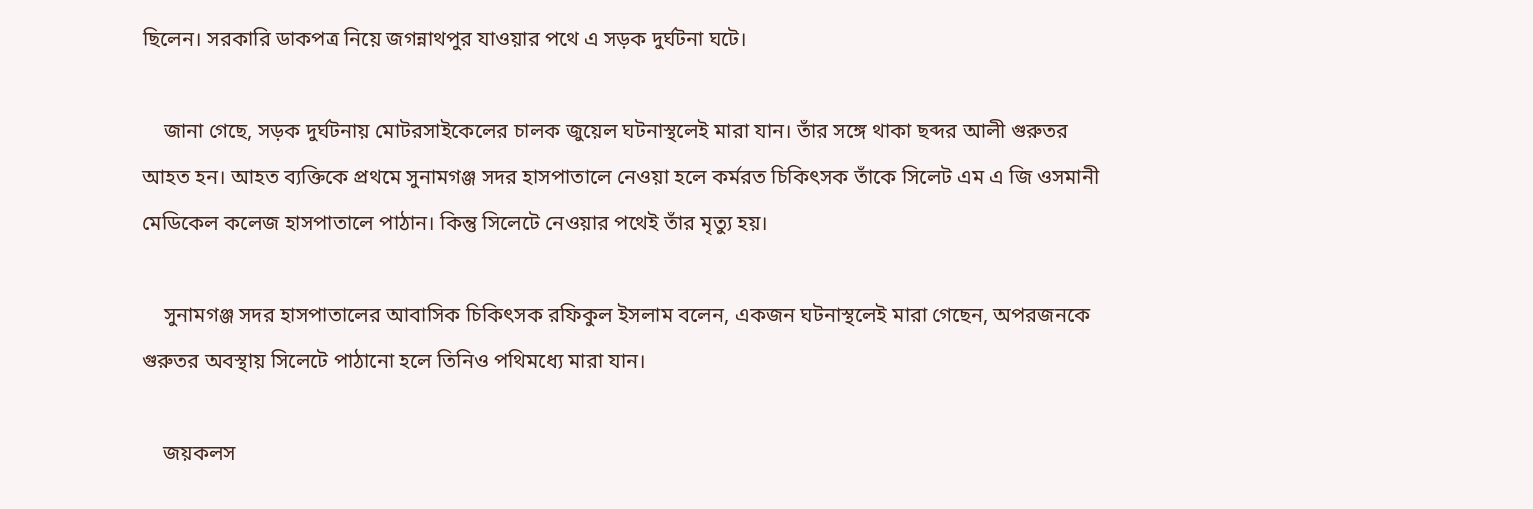ছিলেন। সরকারি ডাকপত্র নিয়ে জগন্নাথপুর যাওয়ার পথে এ সড়ক দুর্ঘটনা ঘটে।

    জানা গেছে, সড়ক দুর্ঘটনায় মোটরসাইকেলের চালক জুয়েল ঘটনাস্থলেই মারা যান। তাঁর সঙ্গে থাকা ছব্দর আলী গুরুতর আহত হন। আহত ব্যক্তিকে প্রথমে সুনামগঞ্জ সদর হাসপাতালে নেওয়া হলে কর্মরত চিকিৎসক তাঁকে সিলেট এম এ জি ওসমানী মেডিকেল কলেজ হাসপাতালে পাঠান। কিন্তু সিলেটে নেওয়ার পথেই তাঁর মৃত্যু হয়।

    সুনামগঞ্জ সদর হাসপাতালের আবাসিক চিকিৎসক রফিকুল ইসলাম বলেন, একজন ঘটনাস্থলেই মারা গেছেন, অপরজনকে গুরুতর অবস্থায় সিলেটে পাঠানো হলে তিনিও পথিমধ্যে মারা যান।

    জয়কলস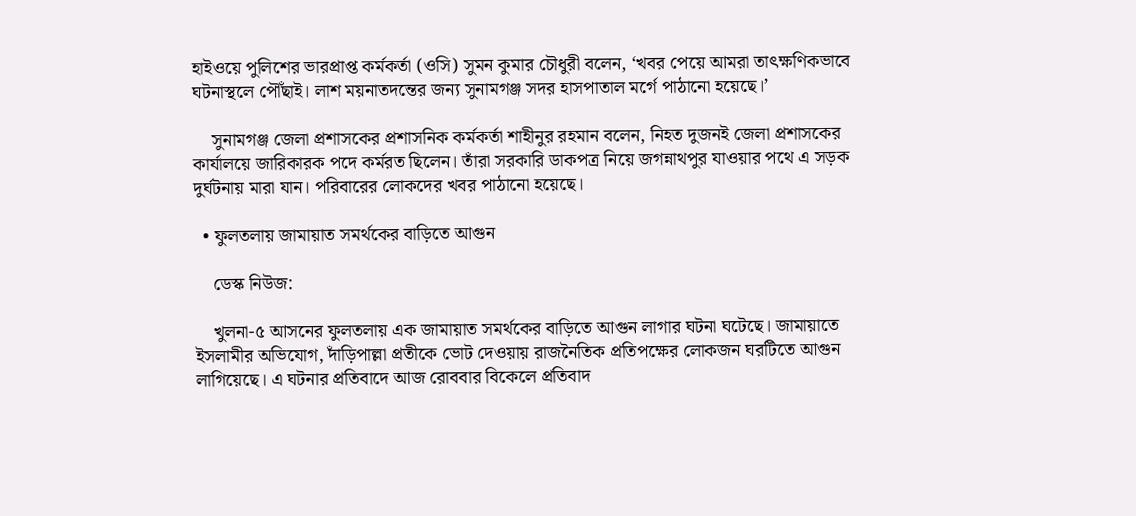হাইওয়ে পুলিশের ভারপ্রাপ্ত কর্মকর্তা (ওসি) সুমন কুমার চৌধুরী বলেন, ‘খবর পেয়ে আমরা তাৎক্ষণিকভাবে ঘটনাস্থলে পৌঁছাই। লাশ ময়নাতদন্তের জন্য সুনামগঞ্জ সদর হাসপাতাল মর্গে পাঠানো হয়েছে।’

    সুনামগঞ্জ জেলা প্রশাসকের প্রশাসনিক কর্মকর্তা শাহীনুর রহমান বলেন, নিহত দুজনই জেলা প্রশাসকের কার্যালয়ে জারিকারক পদে কর্মরত ছিলেন। তাঁরা সরকারি ডাকপত্র নিয়ে জগন্নাথপুর যাওয়ার পথে এ সড়ক দুর্ঘটনায় মারা যান। পরিবারের লোকদের খবর পাঠানো হয়েছে।

  • ফুলতলায় জামায়াত সমর্থকের বাড়িতে আগুন

    ডেস্ক নিউজ:

    খুলনা-৫ আসনের ফুলতলায় এক জামায়াত সমর্থকের বাড়িতে আগুন লাগার ঘটনা ঘটেছে। জামায়াতে ইসলামীর অভিযোগ, দাঁড়িপাল্লা প্রতীকে ভোট দেওয়ায় রাজনৈতিক প্রতিপক্ষের লোকজন ঘরটিতে আগুন লাগিয়েছে। এ ঘটনার প্রতিবাদে আজ রোববার বিকেলে প্রতিবাদ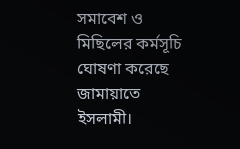সমাবেশ ও মিছিলের কর্মসূচি ঘোষণা করেছে জামায়াতে ইসলামী।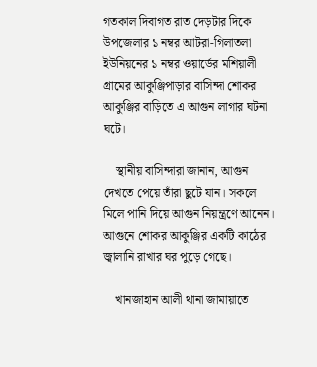গতকাল দিবাগত রাত দেড়টার দিকে উপজেলার ১ নম্বর আটরা-গিলাতলা ইউনিয়নের ১ নম্বর ওয়ার্ডের মশিয়ালী গ্রামের আকুঞ্জিপাড়ার বাসিন্দা শোকর আকুঞ্জির বাড়িতে এ আগুন লাগার ঘটনা ঘটে।

    স্থানীয় বাসিন্দারা জানান, আগুন দেখতে পেয়ে তাঁরা ছুটে যান। সকলে মিলে পানি দিয়ে আগুন নিয়ন্ত্রণে আনেন। আগুনে শোকর আকুঞ্জির একটি কাঠের জ্বালানি রাখার ঘর পুড়ে গেছে।

    খানজাহান আলী থানা জামায়াতে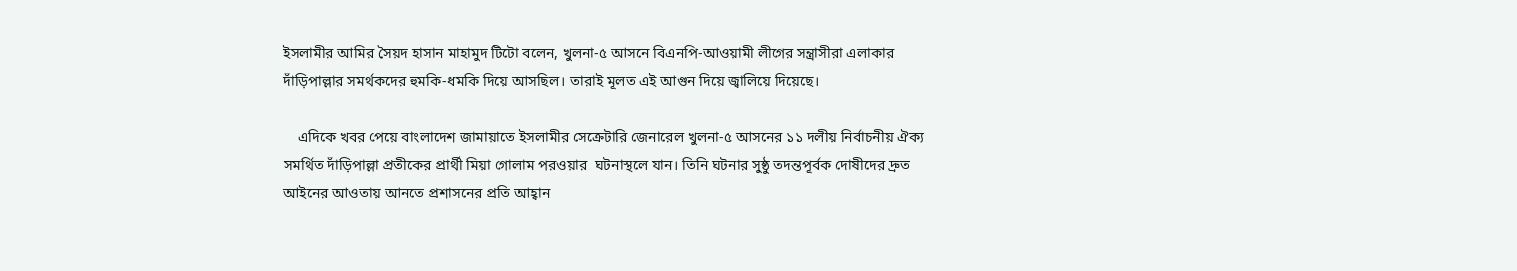ইসলামীর আমির সৈয়দ হাসান মাহামুদ টিটো বলেন, খুলনা-৫ আসনে বিএনপি-আওয়ামী লীগের সন্ত্রাসীরা এলাকার দাঁড়িপাল্লার সমর্থকদের হুমকি-ধমকি দিয়ে আসছিল। তারাই মূলত এই আগুন দিয়ে জ্বালিয়ে দিয়েছে।

    এদিকে খবর পেয়ে বাংলাদেশ জামায়াতে ইসলামীর সেক্রেটারি জেনারেল খুলনা-৫ আসনের ১১ দলীয় নির্বাচনীয় ঐক্য সমর্থিত দাঁড়িপাল্লা প্রতীকের প্রার্থী মিয়া গোলাম পরওয়ার  ঘটনাস্থলে যান। তিনি ঘটনার সুষ্ঠু তদন্তপূর্বক দোষীদের দ্রুত আইনের আওতায় আনতে প্রশাসনের প্রতি আহ্বান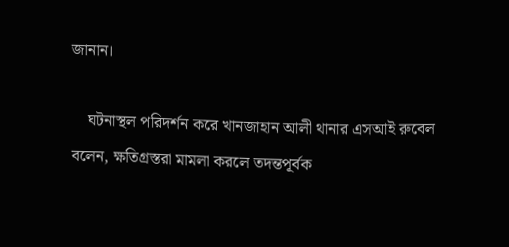জানান।

    ঘটনাস্থল পরিদর্শন করে খানজাহান আলী থানার এসআই রুবেল বলেন, ক্ষতিগ্রস্তরা মামলা করলে তদন্তপূর্বক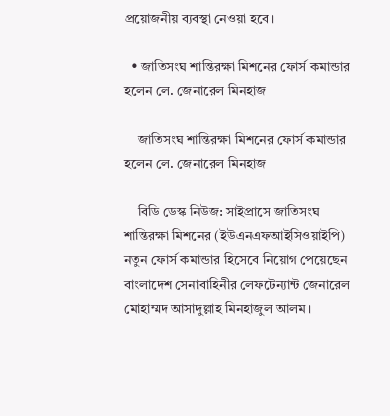প্রয়োজনীয় ব্যবস্থা নেওয়া হবে।

  • জাতিসংঘ শান্তিরক্ষা মিশনের ফোর্স কমান্ডার হলেন লে. জেনারেল মিনহাজ

    জাতিসংঘ শান্তিরক্ষা মিশনের ফোর্স কমান্ডার হলেন লে. জেনারেল মিনহাজ

    বিডি ডেস্ক নিউজ: সাইপ্রাসে জাতিসংঘ শান্তিরক্ষা মিশনের (ইউএনএফআইসিওয়াইপি) নতুন ফোর্স কমান্ডার হিসেবে নিয়োগ পেয়েছেন বাংলাদেশ সেনাবাহিনীর লেফটেন্যান্ট জেনারেল মোহাম্মদ আসাদুল্লাহ মিনহাজুল আলম।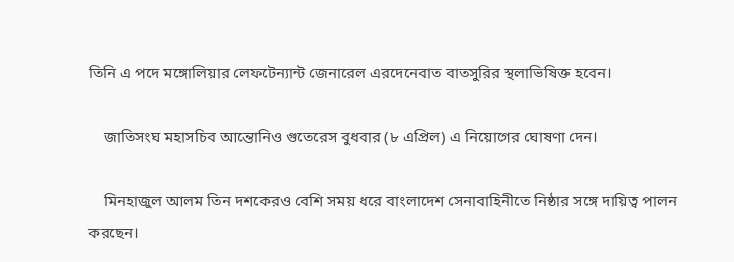তিনি এ পদে মঙ্গোলিয়ার লেফটেন্যান্ট জেনারেল এরদেনেবাত বাতসুরির স্থলাভিষিক্ত হবেন।

    জাতিসংঘ মহাসচিব আন্তোনিও গুতেরেস বুধবার (৮ এপ্রিল) এ নিয়োগের ঘোষণা দেন।

    মিনহাজুল আলম তিন দশকেরও বেশি সময় ধরে বাংলাদেশ সেনাবাহিনীতে নিষ্ঠার সঙ্গে দায়িত্ব পালন করছেন।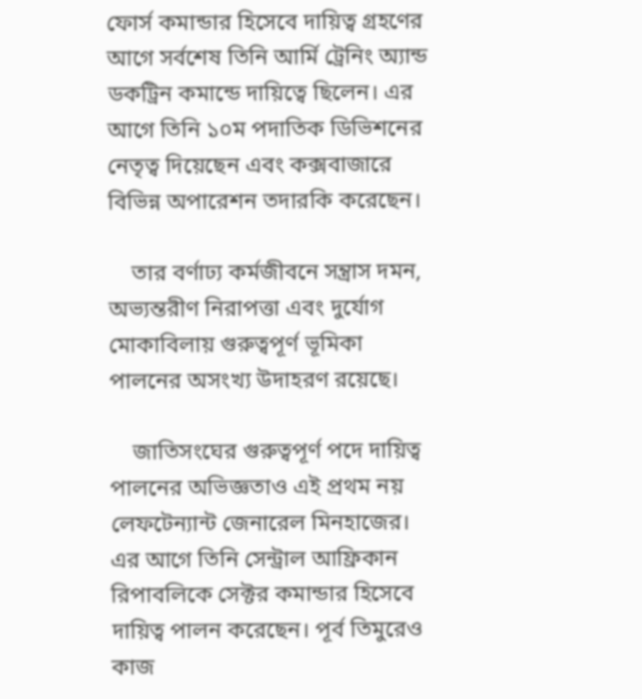ফোর্স কমান্ডার হিসেবে দায়িত্ব গ্রহণের আগে সর্বশেষ তিনি আর্মি ট্রেনিং অ্যান্ড ডকট্রিন কমান্ডে দায়িত্বে ছিলেন। এর আগে তিনি ১০ম পদাতিক ডিভিশনের নেতৃত্ব দিয়েছেন এবং কক্সবাজারে বিভিন্ন অপারেশন তদারকি করেছেন।

    তার বর্ণাঢ্য কর্মজীবনে সন্ত্রাস দমন, অভ্যন্তরীণ নিরাপত্তা এবং দুর্যোগ মোকাবিলায় গুরুত্বপূর্ণ ভূমিকা পালনের অসংখ্য উদাহরণ রয়েছে।

    জাতিসংঘের গুরুত্বপূর্ণ পদে দায়িত্ব পালনের অভিজ্ঞতাও এই প্রথম নয় লেফটেন্যান্ট জেনারেল মিনহাজের। এর আগে তিনি সেন্ট্রাল আফ্রিকান রিপাবলিকে সেক্টর কমান্ডার হিসেবে দায়িত্ব পালন করেছেন। পূর্ব তিমুরেও কাজ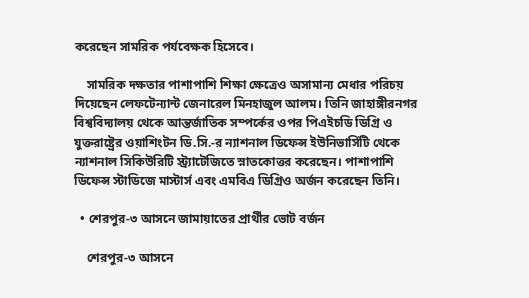করেছেন সামরিক পর্যবেক্ষক হিসেবে।

    সামরিক দক্ষতার পাশাপাশি শিক্ষা ক্ষেত্রেও অসামান্য মেধার পরিচয় দিয়েছেন লেফটেন্যান্ট জেনারেল মিনহাজুল আলম। তিনি জাহাঙ্গীরনগর বিশ্ববিদ্যালয় থেকে আন্তর্জাতিক সম্পর্কের ওপর পিএইচডি ডিগ্রি ও যুক্তরাষ্ট্রের ওয়াশিংটন ডি.সি.-র ন্যাশনাল ডিফেন্স ইউনিভার্সিটি থেকে ন্যাশনাল সিকিউরিটি স্ট্র্যাটেজিতে স্নাতকোত্তর করেছেন। পাশাপাশি ডিফেন্স স্টাডিজে মাস্টার্স এবং এমবিএ ডিগ্রিও অর্জন করেছেন তিনি।

  • শেরপুর-৩ আসনে জামায়াতের প্রার্থীর ভোট বর্জন

    শেরপুর-৩ আসনে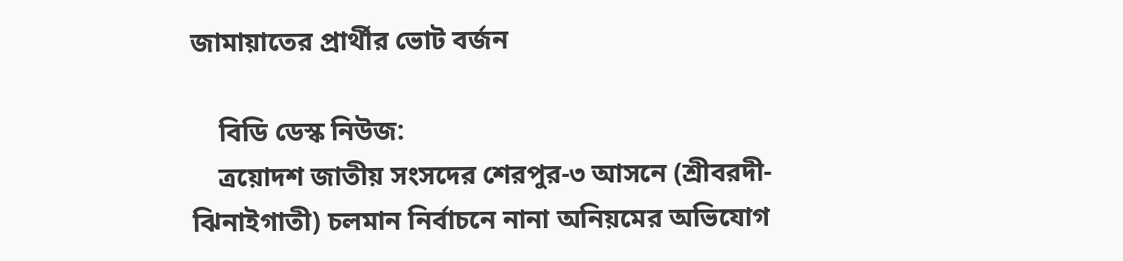জামায়াতের প্রার্থীর ভোট বর্জন

    বিডি ডেস্ক নিউজ:
    ত্রয়োদশ জাতীয় সংসদের শেরপুর-৩ আসনে (শ্রীবরদী-ঝিনাইগাতী) চলমান নির্বাচনে নানা অনিয়মের অভিযোগ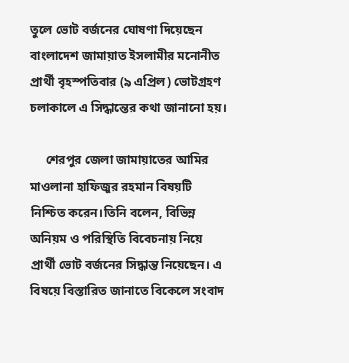তুলে ভোট বর্জনের ঘোষণা দিয়েছেন বাংলাদেশ জামায়াত ইসলামীর মনোনীত প্রার্থী বৃহস্পতিবার (৯ এপ্রিল) ভোটগ্রহণ চলাকালে এ সিদ্ধান্তের কথা জানানো হয়।

     শেরপুর জেলা জামায়াতের আমির মাওলানা হাফিজুর রহমান বিষয়টি নিশ্চিত করেন।তিনি বলেন, বিভিন্ন অনিয়ম ও পরিস্থিতি বিবেচনায় নিয়ে প্রার্থী ভোট বর্জনের সিদ্ধান্ত নিয়েছেন। এ বিষয়ে বিস্তারিত জানাতে বিকেলে সংবাদ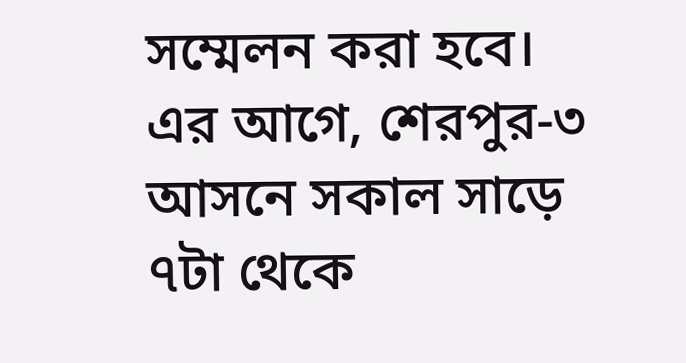সম্মেলন করা হবে। এর আগে, শেরপুর-৩ আসনে সকাল সাড়ে ৭টা থেকে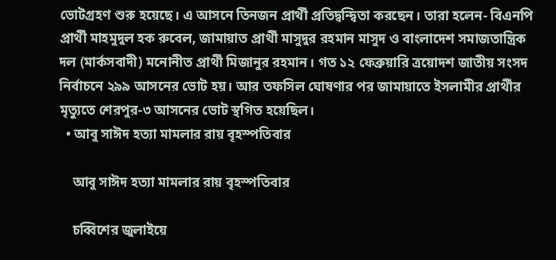ভোটগ্রহণ শুরু হয়েছে। এ আসনে তিনজন প্রার্থী প্রতিদ্বন্দ্বিতা করছেন। তারা হলেন- বিএনপি প্রার্থী মাহমুদুল হক রুবেল, জামায়াত প্রার্থী মাসুদুর রহমান মাসুদ ও বাংলাদেশ সমাজতান্ত্রিক দল (মার্কসবাদী) মনোনীত প্রার্থী মিজানুর রহমান। গত ১২ ফেব্রুয়ারি ত্রয়োদশ জাতীয় সংসদ নির্বাচনে ২৯৯ আসনের ভোট হয়। আর তফসিল ঘোষণার পর জামায়াতে ইসলামীর প্রার্থীর মৃত্যুতে শেরপুর-৩ আসনের ভোট স্থগিত হয়েছিল।
  • আবু সাঈদ হত্যা মামলার রায় বৃহস্পতিবার

    আবু সাঈদ হত্যা মামলার রায় বৃহস্পতিবার

    চব্বিশের জুলাইয়ে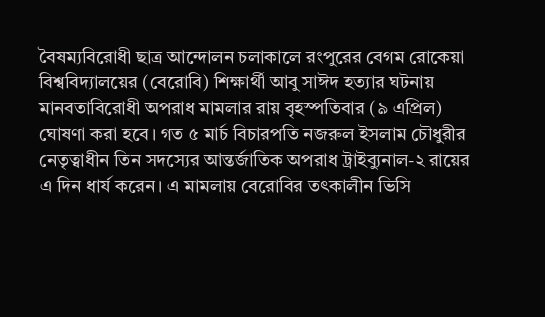বৈষম্যবিরোধী ছাত্র আন্দোলন চলাকালে রংপুরের বেগম রোকেয়া বিশ্ববিদ্যালয়ের (বেরোবি) শিক্ষার্থী আবু সাঈদ হত্যার ঘটনায় মানবতাবিরোধী অপরাধ মামলার রায় বৃহস্পতিবার (৯ এপ্রিল) ঘোষণা করা হবে। গত ৫ মার্চ বিচারপতি নজরুল ইসলাম চৌধুরীর নেতৃত্বাধীন তিন সদস্যের আন্তর্জাতিক অপরাধ ট্রাইব্যুনাল-২ রায়ের এ দিন ধার্য করেন। এ মামলায় বেরোবির তৎকালীন ভিসি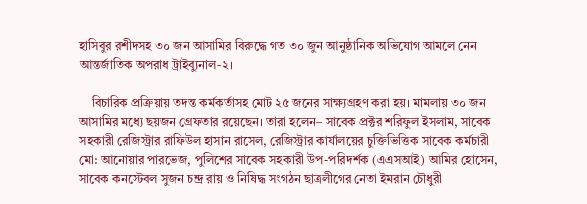হাসিবুর রশীদসহ ৩০ জন আসামির বিরুদ্ধে গত ৩০ জুন আনুষ্ঠানিক অভিযোগ আমলে নেন আন্তর্জাতিক অপরাধ ট্রাইব্যুনাল-২।

    বিচারিক প্রক্রিয়ায় তদন্ত কর্মকর্তাসহ মোট ২৫ জনের সাক্ষ্যগ্রহণ করা হয়। মামলায় ৩০ জন আসামির মধ্যে ছয়জন গ্রেফতার রয়েছেন। তারা হলেন– সাবেক প্রক্টর শরিফুল ইসলাম, সাবেক সহকারী রেজিস্ট্রার রাফিউল হাসান রাসেল, রেজিস্ট্রার কার্যালয়ের চুক্তিভিত্তিক সাবেক কর্মচারী মো: আনোয়ার পারভেজ, পুলিশের সাবেক সহকারী উপ-পরিদর্শক (এএসআই) আমির হোসেন, সাবেক কনস্টেবল সুজন চন্দ্র রায় ও নিষিদ্ধ সংগঠন ছাত্রলীগের নেতা ইমরান চৌধুরী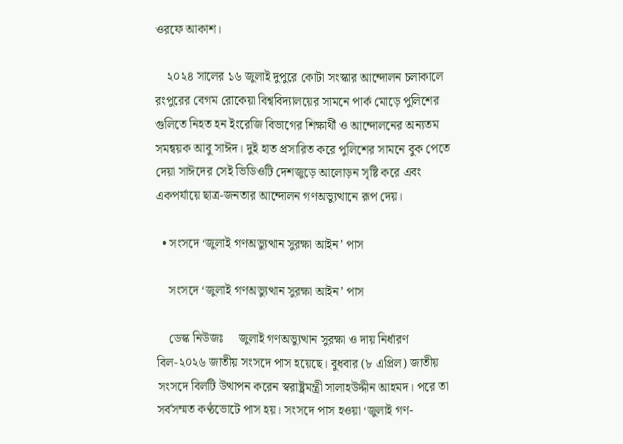ওরফে আকাশ।

    ২০২৪ সালের ১৬ জুলাই দুপুরে কোটা সংস্কার আন্দোলন চলাকালে রংপুরের বেগম রোকেয়া বিশ্ববিদ্যালয়ের সামনে পার্ক মোড়ে পুলিশের গুলিতে নিহত হন ইংরেজি বিভাগের শিক্ষার্থী ও আন্দোলনের অন্যতম সমন্বয়ক আবু সাঈদ। দুই হাত প্রসারিত করে পুলিশের সামনে বুক পেতে দেয়া সাঈদের সেই ভিডিওটি দেশজুড়ে আলোড়ন সৃষ্টি করে এবং একপর্যায়ে ছাত্র-জনতার আন্দোলন গণঅভ্যুত্থানে রূপ দেয়।

  • সংসদে ‘জুলাই গণঅভ্যুত্থান সুরক্ষা আইন’ পাস

    সংসদে ‘জুলাই গণঅভ্যুত্থান সুরক্ষা আইন’ পাস

    ডেস্ক নিউজঃ     জুলাই গণঅভ্যুত্থান সুরক্ষা ও দায় নির্ধারণ বিল-২০২৬ জাতীয় সংসদে পাস হয়েছে। বুধবার (৮ এপ্রিল) জাতীয় সংসদে বিলটি উত্থাপন করেন স্বরাষ্ট্রমন্ত্রী সালাহউদ্দীন আহমদ। পরে তা সর্বসম্মত কণ্ঠভোটে পাস হয়। সংসদে পাস হওয়া ‘জুলাই গণ-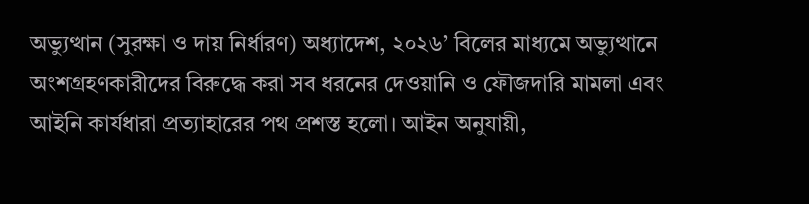অভ্যুত্থান (সুরক্ষা ও দায় নির্ধারণ) অধ্যাদেশ, ২০২৬’ বিলের মাধ্যমে অভ্যুত্থানে অংশগ্রহণকারীদের বিরুদ্ধে করা সব ধরনের দেওয়ানি ও ফৌজদারি মামলা এবং আইনি কার্যধারা প্রত্যাহারের পথ প্রশস্ত হলো। আইন অনুযায়ী,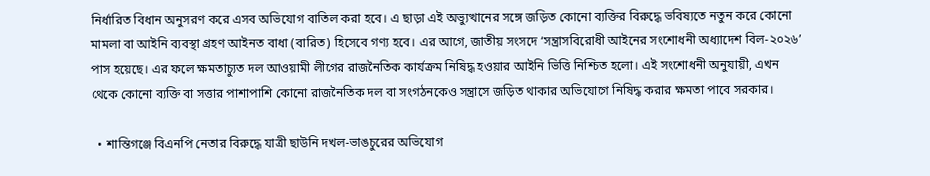নির্ধারিত বিধান অনুসরণ করে এসব অভিযোগ বাতিল করা হবে। এ ছাড়া এই অভ্যুত্থানের সঙ্গে জড়িত কোনো ব্যক্তির বিরুদ্ধে ভবিষ্যতে নতুন করে কোনো মামলা বা আইনি ব্যবস্থা গ্রহণ আইনত বাধা (বারিত) হিসেবে গণ্য হবে। এর আগে, জাতীয় সংসদে ‘সন্ত্রাসবিরোধী আইনের সংশোধনী অধ্যাদেশ বিল-২০২৬’ পাস হয়েছে। এর ফলে ক্ষমতাচ্যুত দল আওয়ামী লীগের রাজনৈতিক কার্যক্রম নিষিদ্ধ হওয়ার আইনি ভিত্তি নিশ্চিত হলো। এই সংশোধনী অনুযায়ী, এখন থেকে কোনো ব্যক্তি বা সত্তার পাশাপাশি কোনো রাজনৈতিক দল বা সংগঠনকেও সন্ত্রাসে জড়িত থাকার অভিযোগে নিষিদ্ধ করার ক্ষমতা পাবে সরকার।

  • শান্তিগঞ্জে বিএনপি নেতার বিরুদ্ধে যাত্রী ছাউনি দখল-ভাঙচুরের অভিযোগ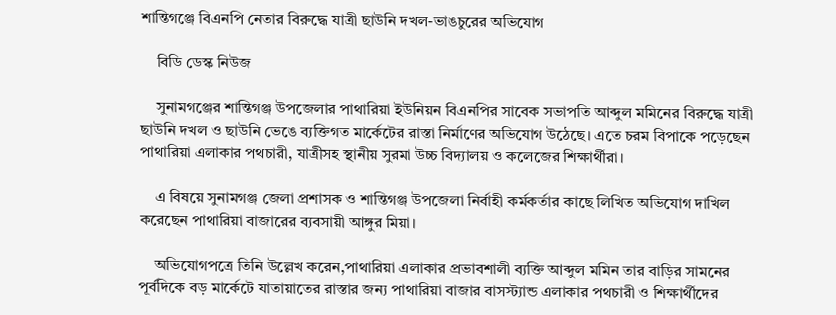শান্তিগঞ্জে বিএনপি নেতার বিরুদ্ধে যাত্রী ছাউনি দখল-ভাঙচুরের অভিযোগ

    বিডি ডেস্ক নিউজ

    সুনামগঞ্জের শান্তিগঞ্জ উপজেলার পাথারিয়া ইউনিয়ন বিএনপির সাবেক সভাপতি আব্দুল মমিনের বিরুদ্ধে যাত্রী ছাউনি দখল ও ছাউনি ভেঙে ব্যক্তিগত মার্কেটের রাস্তা নির্মাণের অভিযোগ উঠেছে। এতে চরম বিপাকে পড়েছেন পাথারিয়া এলাকার পথচারী, যাত্রীসহ স্থানীয় সুরমা উচ্চ বিদ্যালয় ও কলেজের শিক্ষার্থীরা।

    এ বিষয়ে সুনামগঞ্জ জেলা প্রশাসক ও শান্তিগঞ্জ উপজেলা নির্বাহী কর্মকর্তার কাছে লিখিত অভিযোগ দাখিল করেছেন পাথারিয়া বাজারের ব্যবসায়ী আঙ্গুর মিয়া।

    অভিযোগপত্রে তিনি উল্লেখ করেন,পাথারিয়া এলাকার প্রভাবশালী ব্যক্তি আব্দুল মমিন তার বাড়ির সামনের পূর্বদিকে বড় মার্কেটে যাতায়াতের রাস্তার জন্য পাথারিয়া বাজার বাসস্ট্যান্ড এলাকার পথচারী ও শিক্ষার্থীদের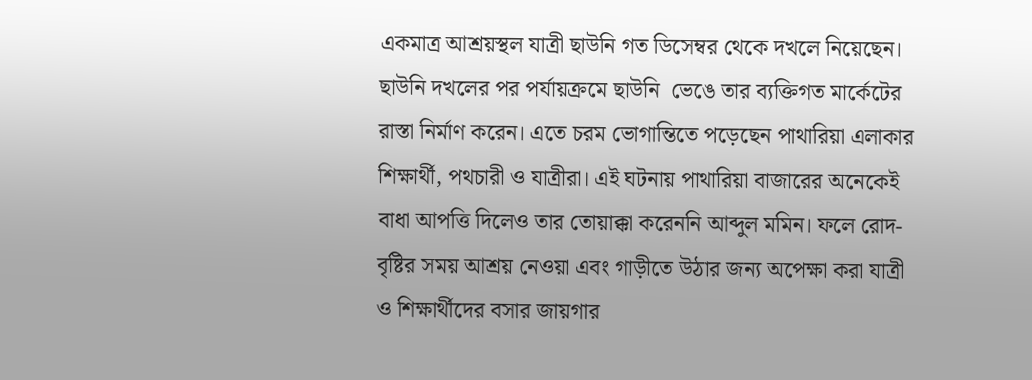একমাত্র আশ্রয়স্থল যাত্রী ছাউনি গত ডিসেম্বর থেকে দখলে নিয়েছেন। ছাউনি দখলের পর পর্যায়ক্রমে ছাউনি  ভেঙে তার ব্যক্তিগত মার্কেটের রাস্তা নির্মাণ করেন। এতে চরম ভোগান্তিতে পড়েছেন পাথারিয়া এলাকার শিক্ষার্থী, পথচারী ও যাত্রীরা। এই ঘটনায় পাথারিয়া বাজারের অনেকেই বাধা আপত্তি দিলেও তার তোয়াক্কা করেননি আব্দুল মমিন। ফলে রোদ-বৃষ্টির সময় আশ্রয় নেওয়া এবং গাড়ীতে উঠার জন্য অপেক্ষা করা যাত্রী ও শিক্ষার্থীদের বসার জায়গার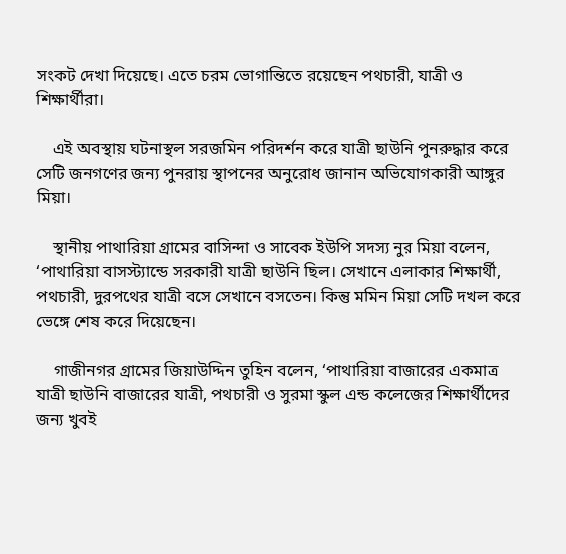সংকট দেখা দিয়েছে। এতে চরম ভোগান্তিতে রয়েছেন পথচারী, যাত্রী ও শিক্ষার্থীরা।

    এই অবস্থায় ঘটনাস্থল সরজমিন পরিদর্শন করে যাত্রী ছাউনি পুনরুদ্ধার করে সেটি জনগণের জন্য পুনরায় স্থাপনের অনুরোধ জানান অভিযোগকারী আঙ্গুর মিয়া।

    স্থানীয় পাথারিয়া গ্রামের বাসিন্দা ও সাবেক ইউপি সদস্য নুর মিয়া বলেন, ‘পাথারিয়া বাসস্ট্যান্ডে সরকারী যাত্রী ছাউনি ছিল। সেখানে এলাকার শিক্ষার্থী, পথচারী, দুরপথের যাত্রী বসে সেখানে বসতেন। কিন্তু মমিন মিয়া সেটি দখল করে ভেঙ্গে শেষ করে দিয়েছেন।

    গাজীনগর গ্রামের জিয়াউদ্দিন তুহিন বলেন, ‘পাথারিয়া বাজারের একমাত্র যাত্রী ছাউনি বাজারের যাত্রী, পথচারী ও সুরমা স্কুল এন্ড কলেজের শিক্ষার্থীদের জন্য খুবই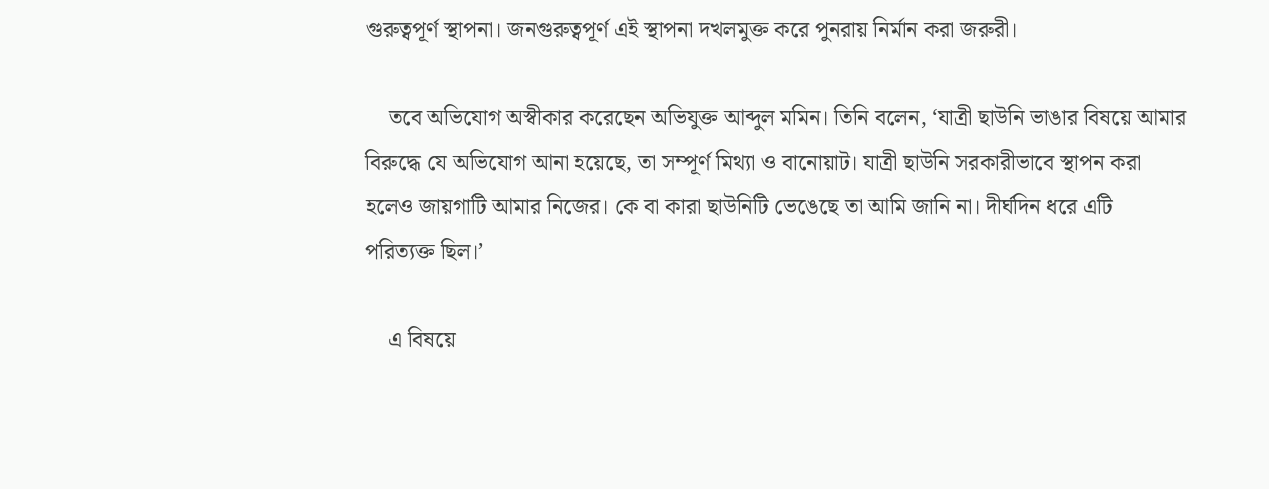গুরুত্বপূর্ণ স্থাপনা। জনগুরুত্বপূর্ণ এই স্থাপনা দখলমুক্ত করে পুনরায় নির্মান করা জরুরী।

    তবে অভিযোগ অস্বীকার করেছেন অভিযুক্ত আব্দুল মমিন। তিনি বলেন, ‘যাত্রী ছাউনি ভাঙার বিষয়ে আমার বিরুদ্ধে যে অভিযোগ আনা হয়েছে, তা সম্পূর্ণ মিথ্যা ও বানোয়াট। যাত্রী ছাউনি সরকারীভাবে স্থাপন করা হলেও জায়গাটি আমার নিজের। কে বা কারা ছাউনিটি ভেঙেছে তা আমি জানি না। দীর্ঘদিন ধরে এটি পরিত্যক্ত ছিল।’

    এ বিষয়ে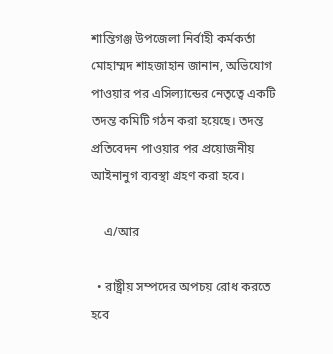শান্তিগঞ্জ উপজেলা নির্বাহী কর্মকর্তা মোহাম্মদ শাহজাহান জানান, অভিযোগ পাওয়ার পর এসিল্যান্ডের নেতৃত্বে একটি তদন্ত কমিটি গঠন করা হয়েছে। তদন্ত প্রতিবেদন পাওয়ার পর প্রয়োজনীয় আইনানুগ ব্যবস্থা গ্রহণ করা হবে।

    এ/আর

  • রাষ্ট্রীয় সম্পদের অপচয় রোধ করতে হবে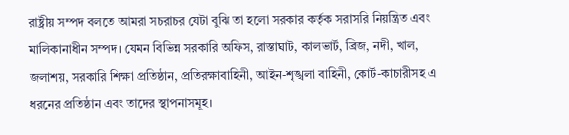রাষ্ট্রীয় সম্পদ বলতে আমরা সচরাচর যেটা বুঝি তা হলো সরকার কর্তৃক সরাসরি নিয়ন্ত্রিত এবং মালিকানাধীন সম্পদ। যেমন বিভিন্ন সরকারি অফিস, রাস্তাঘাট, কালভার্ট, ব্রিজ, নদী, খাল, জলাশয়, সরকারি শিক্ষা প্রতিষ্ঠান, প্রতিরক্ষাবাহিনী, আইন-শৃঙ্খলা বাহিনী, কোর্ট-কাচারীসহ এ ধরনের প্রতিষ্ঠান এবং তাদের স্থাপনাসমূহ।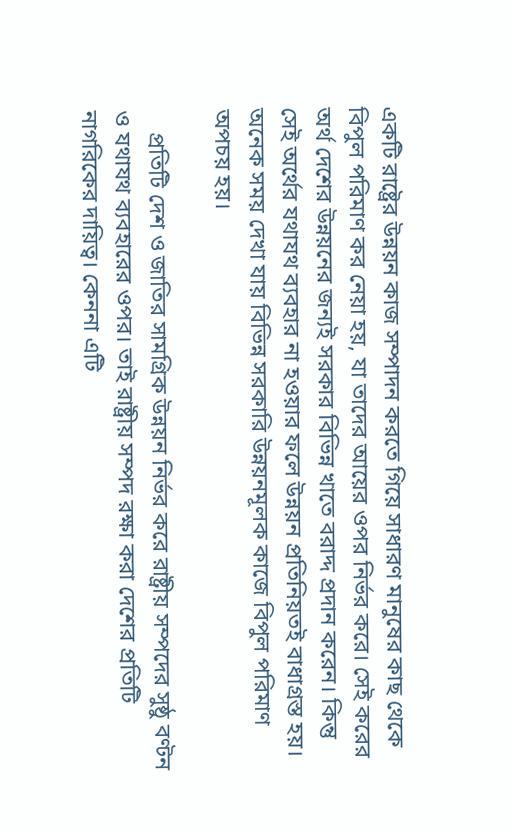একটি রাষ্ট্রের উন্নয়ন কাজ সম্পাদন করতে গিয়ে সাধারণ মানুষের কাছ থেকে বিপুল পরিমাণ কর নেয়া হয়, যা তাদের আয়ের ওপর নির্ভর করে। সেই করের অর্থ দেশের উন্নয়নের জন্যই সরকার বিভিন্ন খাতে বরাদ্দ প্রদান করেন। কিন্তু সেই অর্থের যথাযথ ব্যবহার না হওয়ার ফলে উন্নয়ন প্রতিনিয়তই বাধাগ্রস্ত হয়। অনেক সময় দেখা যায় বিভিন্ন সরকারি উন্নয়নমূলক কাজে বিপুল পরিমাণ অপচয় হয়।

    প্রতিটি দেশ ও জাতির সামগ্রিক উন্নয়ন নির্ভর করে রাষ্ট্রীয় সম্পদের সুষ্ঠু বণ্টন ও যথাযথ ব্যবহারের ওপর। তাই রাষ্ট্রীয় সম্পদ রক্ষা করা দেশের প্রতিটি নাগরিকের দায়িত্ব। কেননা এটি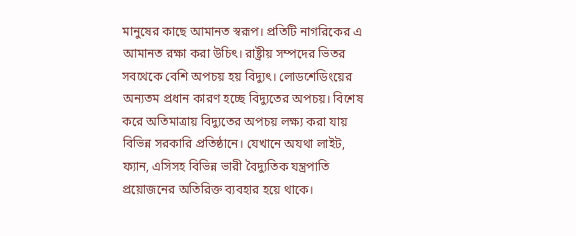মানুষের কাছে আমানত স্বরূপ। প্রতিটি নাগরিকের এ আমানত রক্ষা করা উচিৎ। রাষ্ট্রীয় সম্পদের ভিতর সবথেকে বেশি অপচয় হয় বিদ্যুৎ। লোডশেডিংয়ের অন্যতম প্রধান কারণ হচ্ছে বিদ্যুতের অপচয়। বিশেষ করে অতিমাত্রায় বিদ্যুতের অপচয় লক্ষ্য করা যায় বিভিন্ন সরকারি প্রতিষ্ঠানে। যেখানে অযথা লাইট, ফ্যান, এসিসহ বিভিন্ন ভারী বৈদ্যুতিক যন্ত্রপাতি প্রয়োজনের অতিরিক্ত ব্যবহার হয়ে থাকে।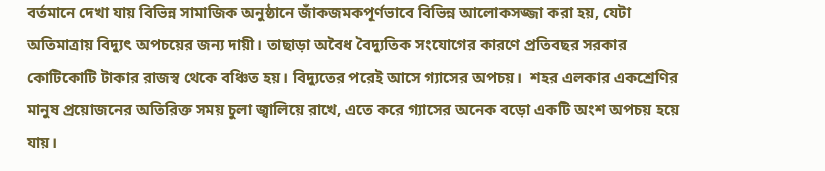বর্তমানে দেখা যায় বিভিন্ন সামাজিক অনুষ্ঠানে জাঁকজমকপূর্ণভাবে বিভিন্ন আলোকসজ্জা করা হয়, যেটা অতিমাত্রায় বিদ্যুৎ অপচয়ের জন্য দায়ী। তাছাড়া অবৈধ বৈদ্যুতিক সংযোগের কারণে প্রতিবছর সরকার কোটিকোটি টাকার রাজস্ব থেকে বঞ্চিত হয়। বিদ্যুতের পরেই আসে গ্যাসের অপচয়।  শহর এলকার একশ্রেণির মানুষ প্রয়োজনের অতিরিক্ত সময় চুলা জ্বালিয়ে রাখে, এতে করে গ্যাসের অনেক বড়ো একটি অংশ অপচয় হয়ে যায়।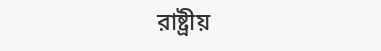রাষ্ট্রীয়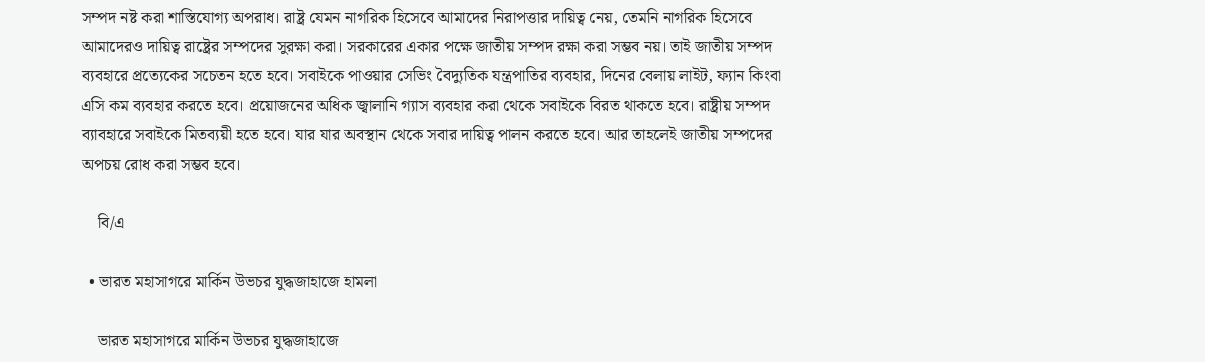সম্পদ নষ্ট করা শাস্তিযোগ্য অপরাধ। রাষ্ট্র যেমন নাগরিক হিসেবে আমাদের নিরাপত্তার দায়িত্ব নেয়, তেমনি নাগরিক হিসেবে আমাদেরও দায়িত্ব রাষ্ট্রের সম্পদের সুরক্ষা করা। সরকারের একার পক্ষে জাতীয় সম্পদ রক্ষা করা সম্ভব নয়। তাই জাতীয় সম্পদ ব্যবহারে প্রত্যেকের সচেতন হতে হবে। সবাইকে পাওয়ার সেভিং বৈদ্যুতিক যন্ত্রপাতির ব্যবহার, দিনের বেলায় লাইট, ফ্যান কিংবা এসি কম ব্যবহার করতে হবে। প্রয়োজনের অধিক জ্বালানি গ্যাস ব্যবহার করা থেকে সবাইকে বিরত থাকতে হবে। রাষ্ট্রীয় সম্পদ ব্যাবহারে সবাইকে মিতব্যয়ী হতে হবে। যার যার অবস্থান থেকে সবার দায়িত্ব পালন করতে হবে। আর তাহলেই জাতীয় সম্পদের অপচয় রোধ করা সম্ভব হবে।

    বি/এ

  • ভারত মহাসাগরে মার্কিন উভচর যুদ্ধজাহাজে হামলা

    ভারত মহাসাগরে মার্কিন উভচর যুদ্ধজাহাজে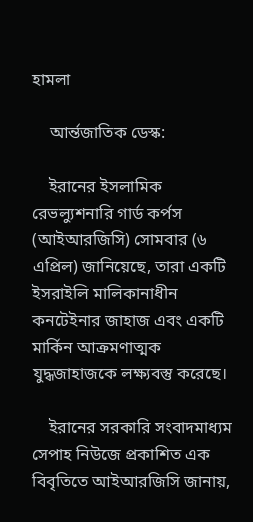হামলা

    আর্ন্তজাতিক ডেস্ক:

    ইরানের ইসলামিক রেভল্যুশনারি গার্ড কর্পস (আইআরজিসি) সোমবার (৬ এপ্রিল) জানিয়েছে, তারা একটি ইসরাইলি মালিকানাধীন কনটেইনার জাহাজ এবং একটি মার্কিন আক্রমণাত্মক যুদ্ধজাহাজকে লক্ষ্যবস্তু করেছে।

    ইরানের সরকারি সংবাদমাধ্যম সেপাহ নিউজে প্রকাশিত এক বিবৃতিতে আইআরজিসি জানায়,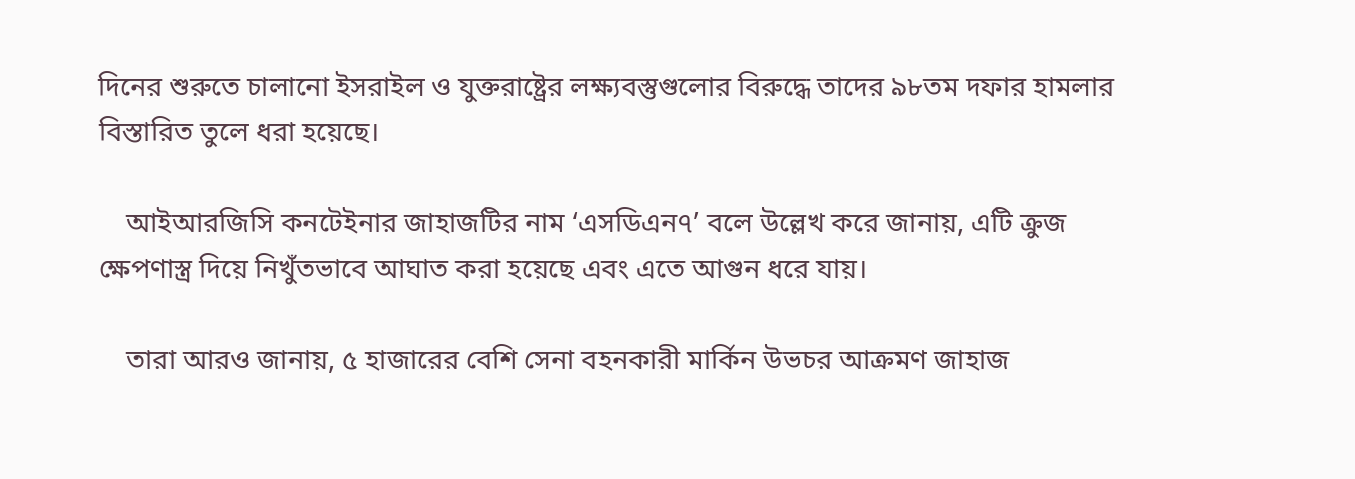দিনের শুরুতে চালানো ইসরাইল ও যুক্তরাষ্ট্রের লক্ষ্যবস্তুগুলোর বিরুদ্ধে তাদের ৯৮তম দফার হামলার বিস্তারিত তুলে ধরা হয়েছে।

    আইআরজিসি কনটেইনার জাহাজটির নাম ‘এসডিএন৭’ বলে উল্লেখ করে জানায়, এটি ক্রুজ ক্ষেপণাস্ত্র দিয়ে নিখুঁতভাবে আঘাত করা হয়েছে এবং এতে আগুন ধরে যায়।

    তারা আরও জানায়, ৫ হাজারের বেশি সেনা বহনকারী মার্কিন উভচর আক্রমণ জাহাজ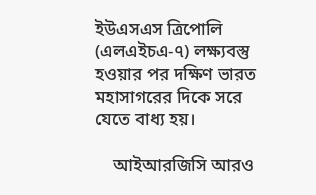ইউএসএস ত্রিপোলি (এলএইচএ-৭) লক্ষ্যবস্তু হওয়ার পর দক্ষিণ ভারত মহাসাগরের দিকে সরে যেতে বাধ্য হয়।

    আইআরজিসি আরও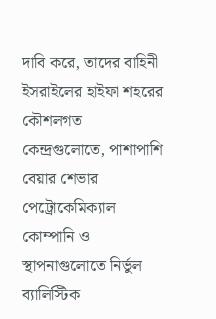দাবি করে, তাদের বাহিনী ইসরাইলের হাইফা শহরের কৌশলগত কেন্দ্রগুলোতে, পাশাপাশি বেয়ার শেভার পেট্রোকেমিক্যাল কোম্পানি ও স্থাপনাগুলোতে নির্ভুল ব্যালিস্টিক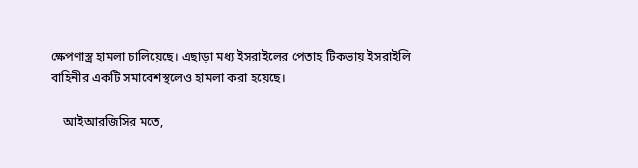ক্ষেপণাস্ত্র হামলা চালিয়েছে। এছাড়া মধ্য ইসরাইলের পেতাহ টিকভায় ইসরাইলি বাহিনীর একটি সমাবেশস্থলেও হামলা করা হয়েছে।

    আইআরজিসির মতে,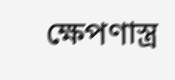ক্ষেপণাস্ত্র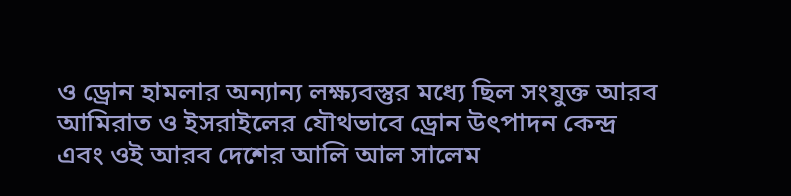ও ড্রোন হামলার অন্যান্য লক্ষ্যবস্তুর মধ্যে ছিল সংযুক্ত আরব আমিরাত ও ইসরাইলের যৌথভাবে ড্রোন উৎপাদন কেন্দ্র এবং ওই আরব দেশের আলি আল সালেম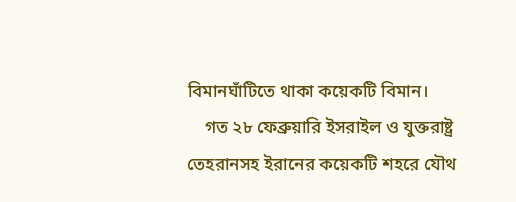বিমানঘাঁটিতে থাকা কয়েকটি বিমান।
    গত ২৮ ফেব্রুয়ারি ইসরাইল ও যুক্তরাষ্ট্র তেহরানসহ ইরানের কয়েকটি শহরে যৌথ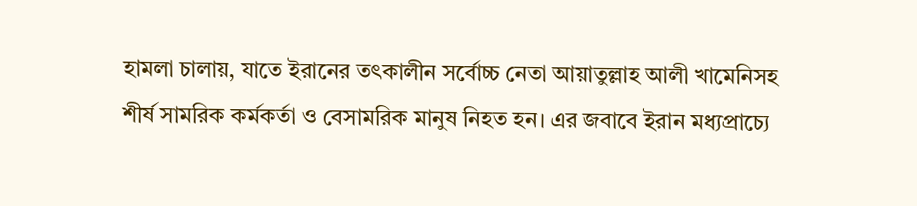হামলা চালায়, যাতে ইরানের তৎকালীন সর্বোচ্চ নেতা আয়াতুল্লাহ আলী খামেনিসহ শীর্ষ সামরিক কর্মকর্তা ও বেসামরিক মানুষ নিহত হন। এর জবাবে ইরান মধ্যপ্রাচ্যে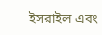ইসরাইল এবং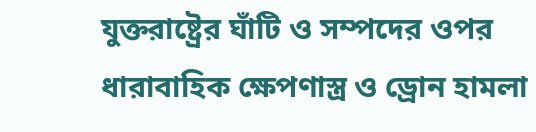যুক্তরাষ্ট্রের ঘাঁটি ও সম্পদের ওপর ধারাবাহিক ক্ষেপণাস্ত্র ও ড্রোন হামলা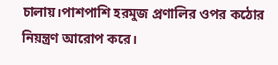চালায়।পাশপাশি হরমুজ প্রণালির ওপর কঠোর নিয়ন্ত্রণ আরোপ করে।